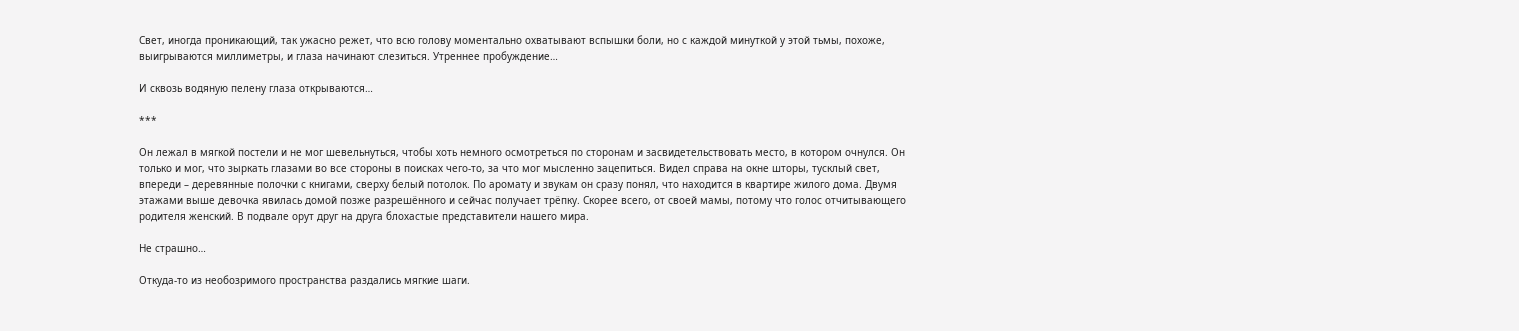Свет, иногда проникающий, так ужасно режет, что всю голову моментально охватывают вспышки боли, но с каждой минуткой у этой тьмы, похоже, выигрываются миллиметры, и глаза начинают слезиться. Утреннее пробуждение…

И сквозь водяную пелену глаза открываются…

***

Он лежал в мягкой постели и не мог шевельнуться, чтобы хоть немного осмотреться по сторонам и засвидетельствовать место, в котором очнулся. Он только и мог, что зыркать глазами во все стороны в поисках чего-то, за что мог мысленно зацепиться. Видел справа на окне шторы, тусклый свет, впереди – деревянные полочки с книгами, сверху белый потолок. По аромату и звукам он сразу понял, что находится в квартире жилого дома. Двумя этажами выше девочка явилась домой позже разрешённого и сейчас получает трёпку. Скорее всего, от своей мамы, потому что голос отчитывающего родителя женский. В подвале орут друг на друга блохастые представители нашего мира.

Не страшно…

Откуда-то из необозримого пространства раздались мягкие шаги.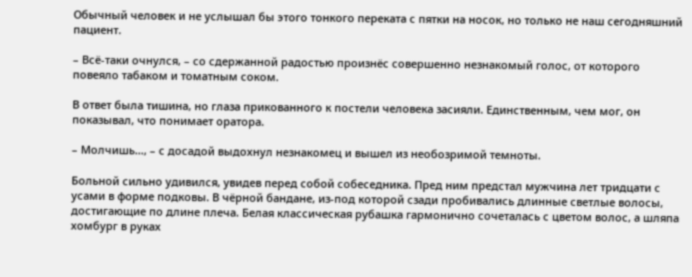Обычный человек и не услышал бы этого тонкого переката с пятки на носок, но только не наш сегодняшний пациент.

– Всё-таки очнулся, – со сдержанной радостью произнёс совершенно незнакомый голос, от которого повеяло табаком и томатным соком.

В ответ была тишина, но глаза прикованного к постели человека засияли. Единственным, чем мог, он показывал, что понимает оратора.

– Молчишь…, – с досадой выдохнул незнакомец и вышел из необозримой темноты.

Больной сильно удивился, увидев перед собой собеседника. Пред ним предстал мужчина лет тридцати с усами в форме подковы. В чёрной бандане, из-под которой сзади пробивались длинные светлые волосы, достигающие по длине плеча. Белая классическая рубашка гармонично сочеталась с цветом волос, а шляпа хомбург в руках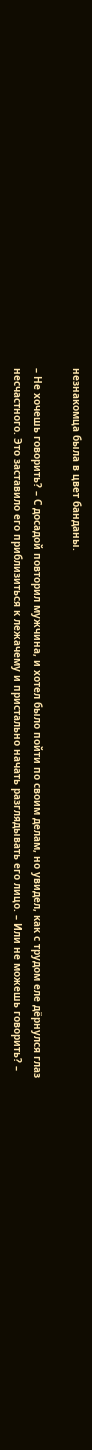незнакомца была в цвет банданы.

– Не хочешь говорить? – С досадой повторил мужчина, и хотел было пойти по своим делам, но увидел, как с трудом еле дёрнулся глаз несчастного. Это заставило его приблизиться к лежачему и пристально начать разглядывать его лицо. – Или не можешь говорить? –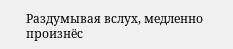Раздумывая вслух, медленно произнёс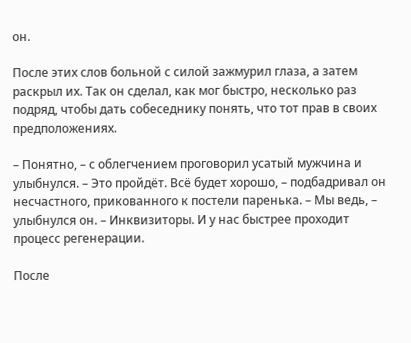он.

После этих слов больной с силой зажмурил глаза, а затем раскрыл их. Так он сделал, как мог быстро, несколько раз подряд, чтобы дать собеседнику понять, что тот прав в своих предположениях.

– Понятно, – с облегчением проговорил усатый мужчина и улыбнулся. – Это пройдёт. Всё будет хорошо, – подбадривал он несчастного, прикованного к постели паренька. – Мы ведь, – улыбнулся он. – Инквизиторы. И у нас быстрее проходит процесс регенерации.

После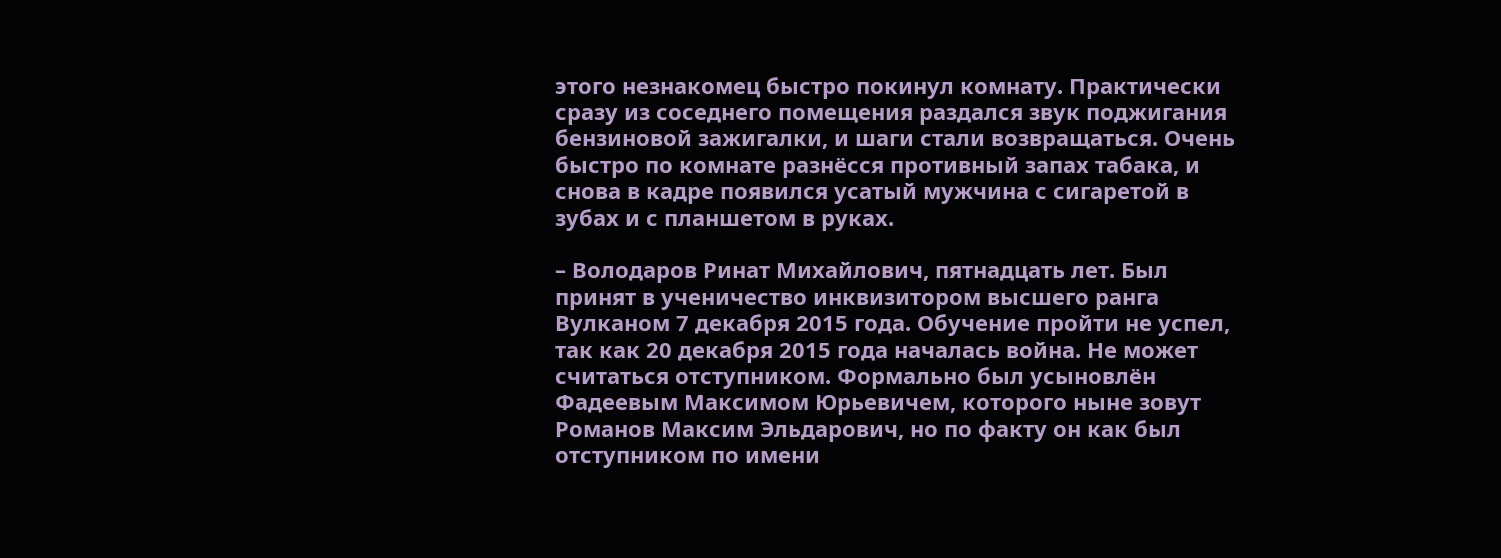этого незнакомец быстро покинул комнату. Практически сразу из соседнего помещения раздался звук поджигания бензиновой зажигалки, и шаги стали возвращаться. Очень быстро по комнате разнёсся противный запах табака, и снова в кадре появился усатый мужчина с сигаретой в зубах и с планшетом в руках.

– Володаров Ринат Михайлович, пятнадцать лет. Был принят в ученичество инквизитором высшего ранга Вулканом 7 декабря 2015 года. Обучение пройти не успел, так как 20 декабря 2015 года началась война. Не может считаться отступником. Формально был усыновлён Фадеевым Максимом Юрьевичем, которого ныне зовут Романов Максим Эльдарович, но по факту он как был отступником по имени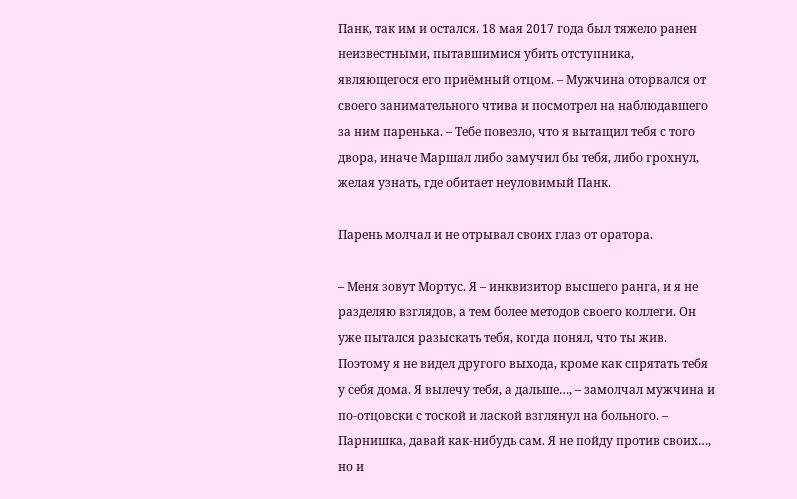Панк, так им и остался. 18 мая 2017 года был тяжело ранен неизвестными, пытавшимися убить отступника, являющегося его приёмный отцом. – Мужчина оторвался от своего занимательного чтива и посмотрел на наблюдавшего за ним паренька. – Тебе повезло, что я вытащил тебя с того двора, иначе Маршал либо замучил бы тебя, либо грохнул, желая узнать, где обитает неуловимый Панк.

Парень молчал и не отрывал своих глаз от оратора.

– Меня зовут Мортус. Я – инквизитор высшего ранга, и я не разделяю взглядов, а тем более методов своего коллеги. Он уже пытался разыскать тебя, когда понял, что ты жив. Поэтому я не видел другого выхода, кроме как спрятать тебя у себя дома. Я вылечу тебя, а дальше…, – замолчал мужчина и по-отцовски с тоской и лаской взглянул на больного. – Парнишка, давай как-нибудь сам. Я не пойду против своих…, но и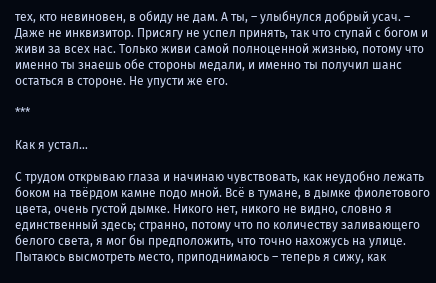тех, кто невиновен, в обиду не дам. А ты, – улыбнулся добрый усач. – Даже не инквизитор. Присягу не успел принять, так что ступай с богом и живи за всех нас. Только живи самой полноценной жизнью, потому что именно ты знаешь обе стороны медали, и именно ты получил шанс остаться в стороне. Не упусти же его.

***

Как я устал…

С трудом открываю глаза и начинаю чувствовать, как неудобно лежать боком на твёрдом камне подо мной. Всё в тумане, в дымке фиолетового цвета, очень густой дымке. Никого нет, никого не видно, словно я единственный здесь; странно, потому что по количеству заливающего белого света, я мог бы предположить, что точно нахожусь на улице. Пытаюсь высмотреть место, приподнимаюсь – теперь я сижу, как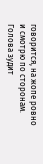говорится, на жопе ровно и смотрю по сторонам. Голова зудит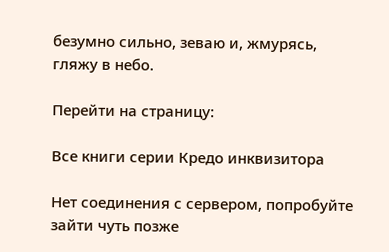безумно сильно, зеваю и, жмурясь, гляжу в небо.

Перейти на страницу:

Все книги серии Кредо инквизитора

Нет соединения с сервером, попробуйте зайти чуть позже